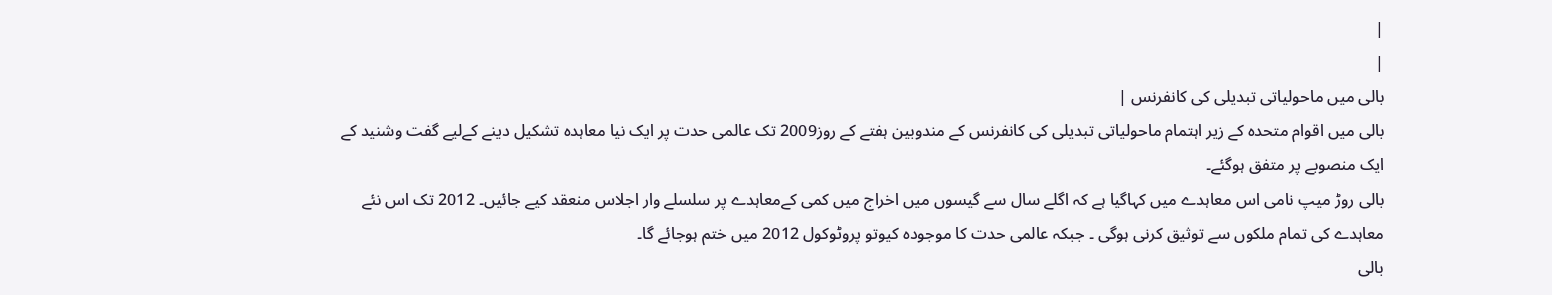|
|
بالی میں ماحولیاتی تبدیلی کی کانفرنس |
بالی میں اقوام متحدہ کے زیر اہتمام ماحولیاتی تبدیلی کی کانفرنس کے مندوبین ہفتے کے روز2009 تک عالمی حدت پر ایک نیا معاہدہ تشکیل دینے کےلیے گفت وشنید کے ایک منصوبے پر متفق ہوگئے۔
بالی روڑ میپ نامی اس معاہدے میں کہاگیا ہے کہ اگلے سال سے گیسوں میں اخراج میں کمی کےمعاہدے پر سلسلے وار اجلاس منعقد کیے جائیں۔ 2012 تک اس نئے معاہدے کی تمام ملکوں سے توثیق کرنی ہوگی ۔ جبکہ عالمی حدت کا موجودہ کیوتو پروٹوکول 2012 میں ختم ہوجائے گا۔
بالی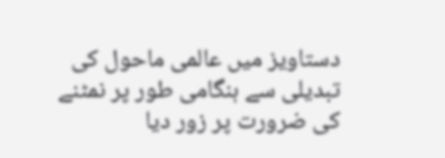دستاویز میں عالمی ماحول کی تبدیلی سے ہنگامی طور پر نمٹنے کی ضرورت پر زور دیا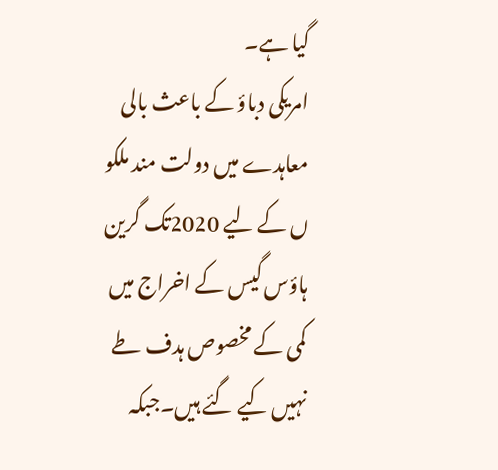گیا ہے۔
امریکی دباؤ کے باعث بالی معاہدے میں دولت مند ملکو ں کے لیے 2020تک گرین ہاؤس گیس کے اخراج میں کمی کے مخصوص ہدف طے نہیں کیے گئے ہیں۔جبکہ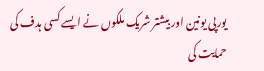یورپی یونین اور بیشتر شریک ملکوں نے ایسے کسی ہدف کی حمایت کی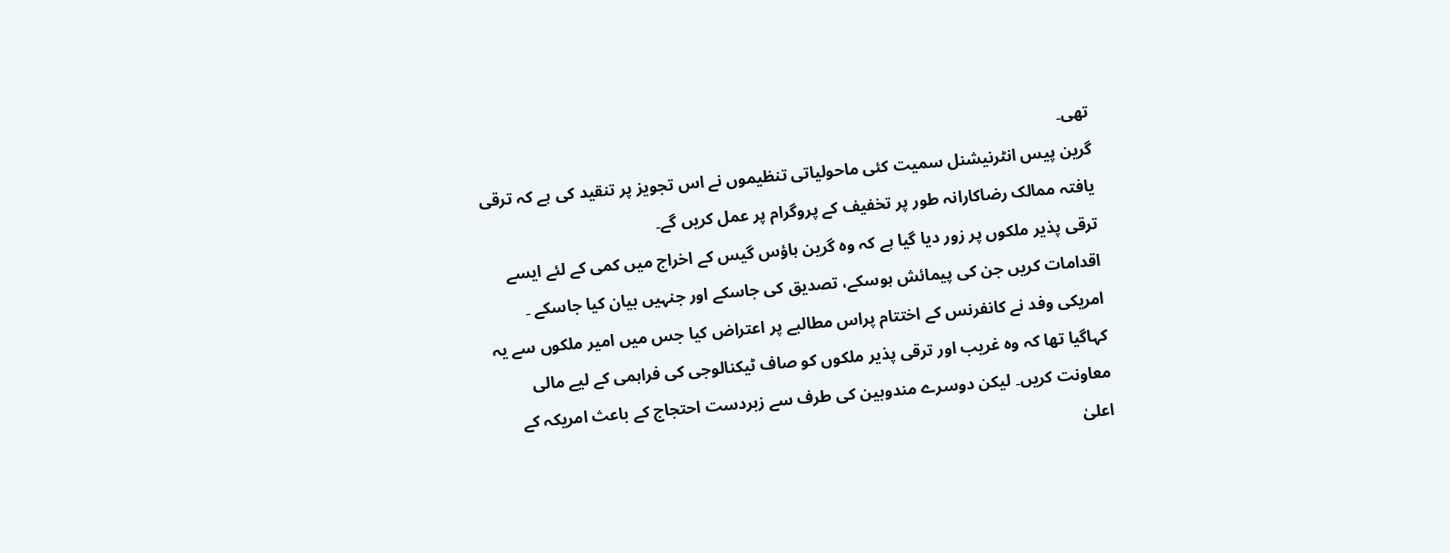تھی۔
گرین پیس انٹرنیشنل سمیت کئی ماحولیاتی تنظیموں نے اس تجویز پر تنقید کی ہے کہ ترقی یافتہ ممالک رضاکارانہ طور پر تخفیف کے پروگرام پر عمل کریں گے۔
ترقی پذیر ملکوں پر زور دیا گیا ہے کہ وہ گرین ہاؤس گیس کے اخراج میں کمی کے لئے ایسے اقدامات کریں جن کی پیمائش ہوسکے، تصدیق کی جاسکے اور جنہیں بیان کیا جاسکے ۔
امریکی وفد نے کانفرنس کے اختتام پراس مطالبے پر اعتراض کیا جس میں امیر ملکوں سے یہ کہاگیا تھا کہ وہ غریب اور ترقی پذیر ملکوں کو صاف ٹیکنالوجی کی فراہمی کے لیے مالی معاونت کریں۔ لیکن دوسرے مندوبین کی طرف سے زبردست احتجاج کے باعث امریکہ کے اعلیٰ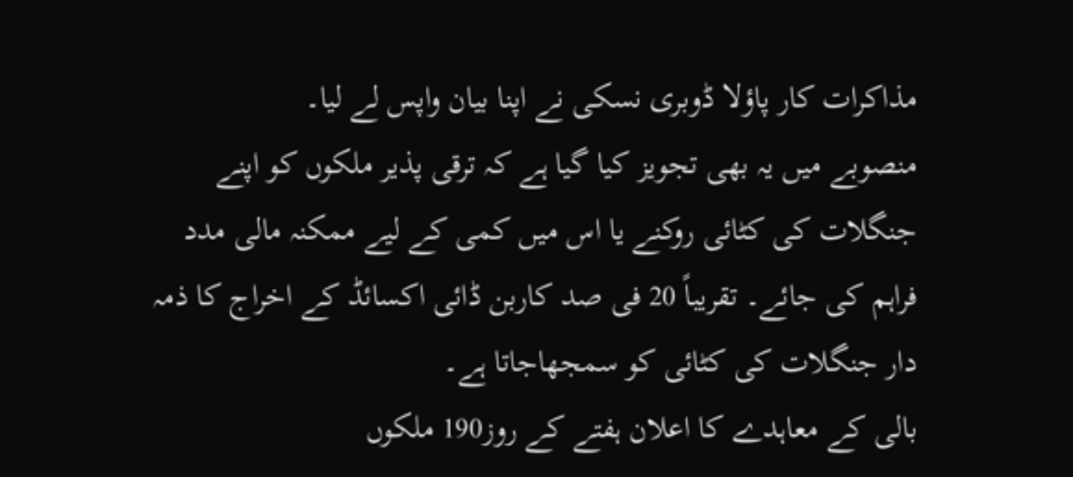مذاکرات کار پاؤلا ڈوبری نسکی نے اپنا بیان واپس لے لیا۔
منصوبے میں یہ بھی تجویز کیا گیا ہے کہ ترقی پذیر ملکوں کو اپنے جنگلات کی کٹائی روکنے یا اس میں کمی کے لیے ممکنہ مالی مدد فراہم کی جائے۔ تقریباً 20 فی صد کاربن ڈائی اکسائڈ کے اخراج کا ذمہ دار جنگلات کی کٹائی کو سمجھاجاتا ہے۔
بالی کے معاہدے کا اعلان ہفتے کے روز190 ملکوں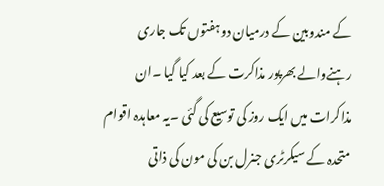کے مندوبین کے درمیان دوہفتوں تک جاری رہنےوالے بھرپور مذاکرت کے بعد کیا گیا ۔ان مذاکرات میں ایک روز کی توسیع کی گئی ۔یہ معاہدہ اقوام متحدہ کے سیکرٹری جنرل بن کی مون کی ذاتی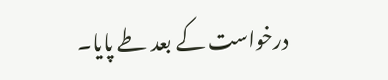درخواست کے بعد طے پایا۔